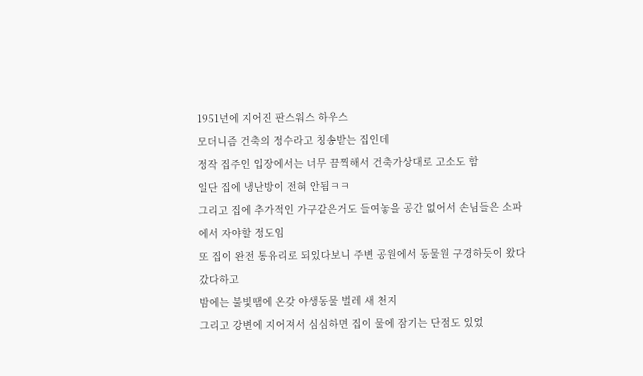1951년에 지어진 판스워스 하우스
모더니즘 건축의 정수라고 칭송받는 집인데
정작 집주인 입장에서는 너무 끔찍해서 건축가상대로 고소도 함
일단 집에 냉난방이 전혀 안됨ㅋㅋ
그리고 집에 추가적인 가구같은거도 들여놓을 공간 없어서 손님들은 소파에서 자야할 정도임
또 집이 완전 통유리로 되있다보니 주변 공원에서 동물원 구경하듯이 왔다갔다하고
밤에는 불빛땜에 온갖 야생동물 벌레 새 천지
그리고 강변에 지어져서 심심하면 집이 물에 잠기는 단점도 있었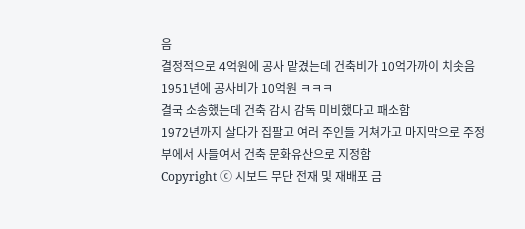음
결정적으로 4억원에 공사 맡겼는데 건축비가 10억가까이 치솟음 1951년에 공사비가 10억원 ㅋㅋㅋ
결국 소송했는데 건축 감시 감독 미비했다고 패소함
1972년까지 살다가 집팔고 여러 주인들 거쳐가고 마지막으로 주정부에서 사들여서 건축 문화유산으로 지정함
Copyright ⓒ 시보드 무단 전재 및 재배포 금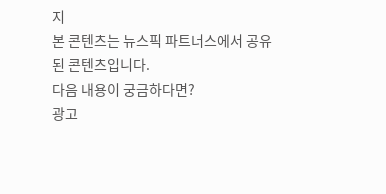지
본 콘텐츠는 뉴스픽 파트너스에서 공유된 콘텐츠입니다.
다음 내용이 궁금하다면?
광고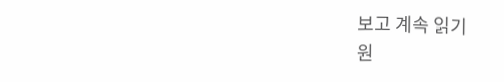보고 계속 읽기
원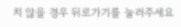치 않을 경우 뒤로가기를 눌러주세요